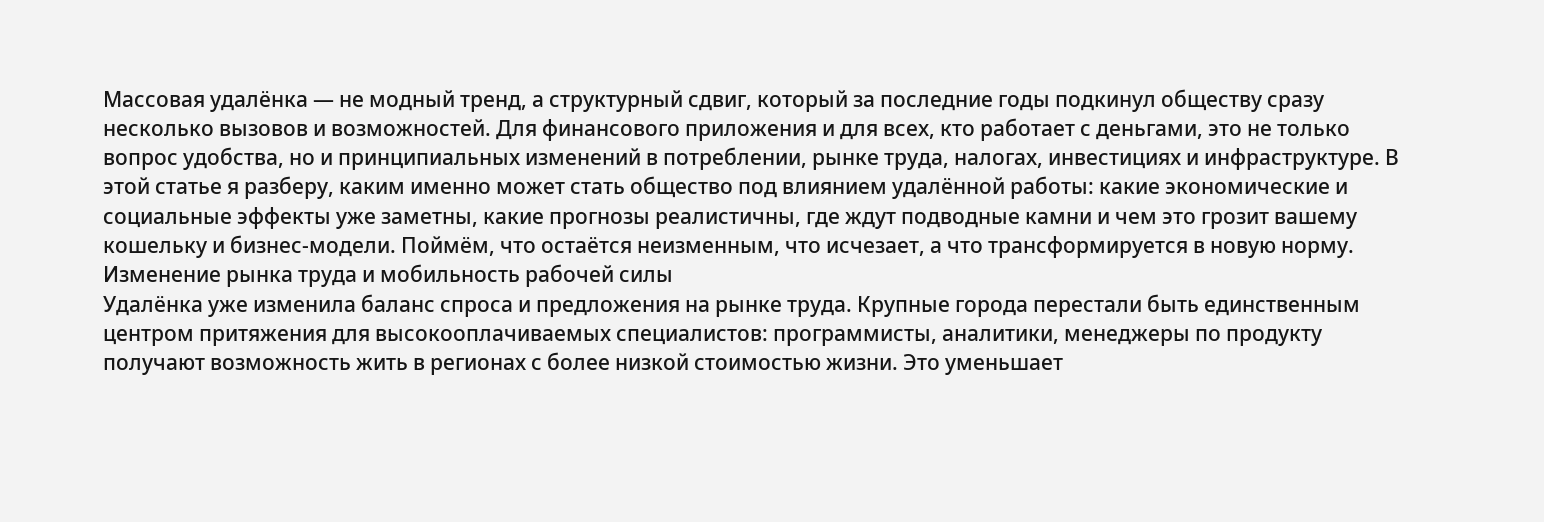Массовая удалёнка — не модный тренд, а структурный сдвиг, который за последние годы подкинул обществу сразу несколько вызовов и возможностей. Для финансового приложения и для всех, кто работает с деньгами, это не только вопрос удобства, но и принципиальных изменений в потреблении, рынке труда, налогах, инвестициях и инфраструктуре. В этой статье я разберу, каким именно может стать общество под влиянием удалённой работы: какие экономические и социальные эффекты уже заметны, какие прогнозы реалистичны, где ждут подводные камни и чем это грозит вашему кошельку и бизнес-модели. Поймём, что остаётся неизменным, что исчезает, а что трансформируется в новую норму.
Изменение рынка труда и мобильность рабочей силы
Удалёнка уже изменила баланс спроса и предложения на рынке труда. Крупные города перестали быть единственным центром притяжения для высокооплачиваемых специалистов: программисты, аналитики, менеджеры по продукту получают возможность жить в регионах с более низкой стоимостью жизни. Это уменьшает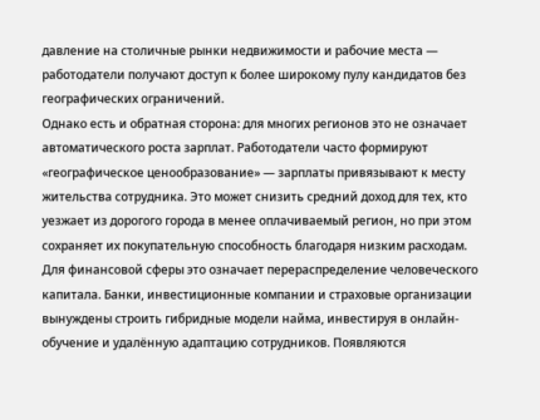давление на столичные рынки недвижимости и рабочие места — работодатели получают доступ к более широкому пулу кандидатов без географических ограничений.
Однако есть и обратная сторона: для многих регионов это не означает автоматического роста зарплат. Работодатели часто формируют «географическое ценообразование» — зарплаты привязывают к месту жительства сотрудника. Это может снизить средний доход для тех, кто уезжает из дорогого города в менее оплачиваемый регион, но при этом сохраняет их покупательную способность благодаря низким расходам.
Для финансовой сферы это означает перераспределение человеческого капитала. Банки, инвестиционные компании и страховые организации вынуждены строить гибридные модели найма, инвестируя в онлайн-обучение и удалённую адаптацию сотрудников. Появляются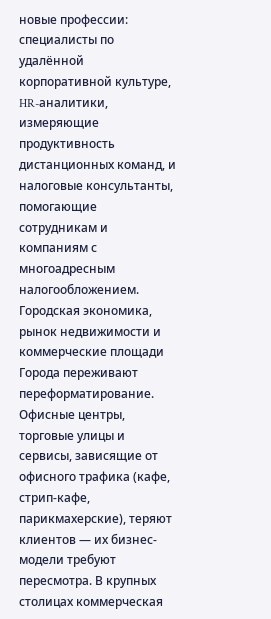новые профессии: специалисты по удалённой корпоративной культуре, HR-аналитики, измеряющие продуктивность дистанционных команд, и налоговые консультанты, помогающие сотрудникам и компаниям с многоадресным налогообложением.
Городская экономика, рынок недвижимости и коммерческие площади
Города переживают переформатирование. Офисные центры, торговые улицы и сервисы, зависящие от офисного трафика (кафе, стрип-кафе, парикмахерские), теряют клиентов — их бизнес-модели требуют пересмотра. В крупных столицах коммерческая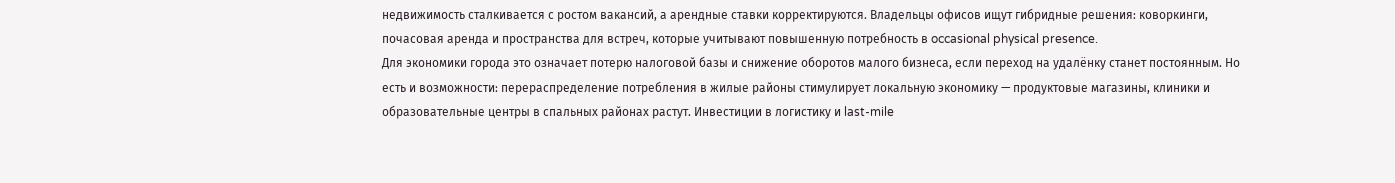недвижимость сталкивается с ростом вакансий, а арендные ставки корректируются. Владельцы офисов ищут гибридные решения: коворкинги, почасовая аренда и пространства для встреч, которые учитывают повышенную потребность в occasional physical presence.
Для экономики города это означает потерю налоговой базы и снижение оборотов малого бизнеса, если переход на удалёнку станет постоянным. Но есть и возможности: перераспределение потребления в жилые районы стимулирует локальную экономику — продуктовые магазины, клиники и образовательные центры в спальных районах растут. Инвестиции в логистику и last-mile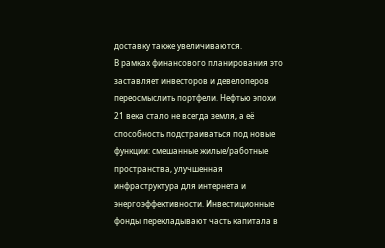доставку также увеличиваются.
В рамках финансового планирования это заставляет инвесторов и девелоперов переосмыслить портфели. Нефтью эпохи 21 века стало не всегда земля, а её способность подстраиваться под новые функции: смешанные жилые/работные пространства, улучшенная инфраструктура для интернета и энергоэффективности. Инвестиционные фонды перекладывают часть капитала в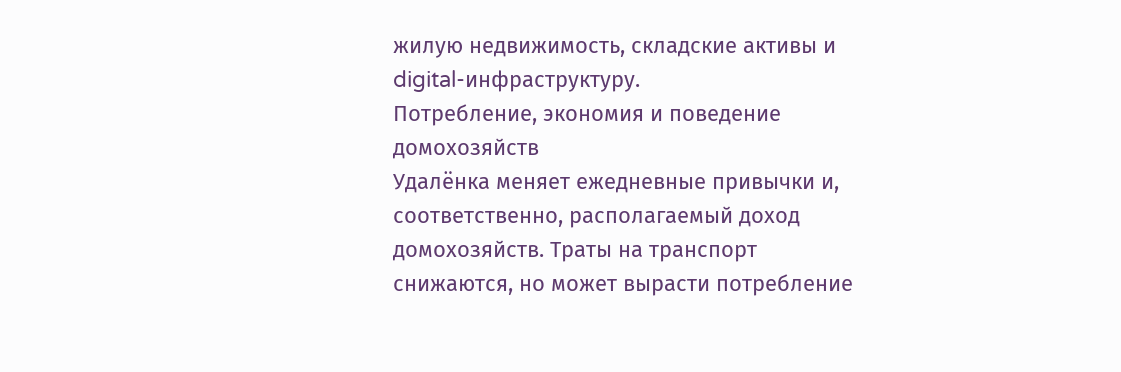жилую недвижимость, складские активы и digital-инфраструктуру.
Потребление, экономия и поведение домохозяйств
Удалёнка меняет ежедневные привычки и, соответственно, располагаемый доход домохозяйств. Траты на транспорт снижаются, но может вырасти потребление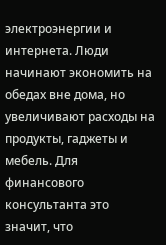электроэнергии и интернета. Люди начинают экономить на обедах вне дома, но увеличивают расходы на продукты, гаджеты и мебель. Для финансового консультанта это значит, что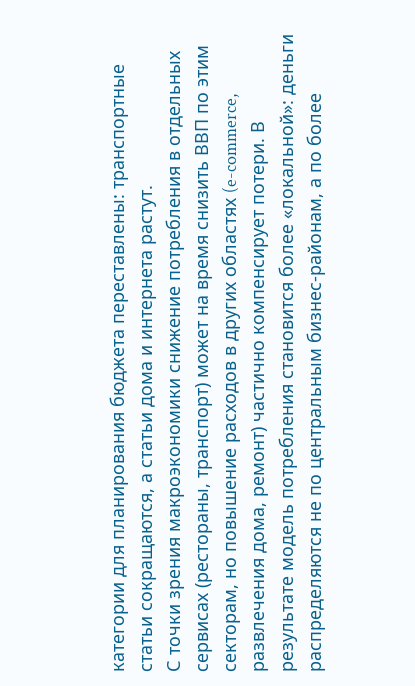категории для планирования бюджета переставлены: транспортные статьи сокращаются, а статьи дома и интернета растут.
С точки зрения макроэкономики снижение потребления в отдельных сервисах (рестораны, транспорт) может на время снизить ВВП по этим секторам, но повышение расходов в других областях (e-commerce, развлечения дома, ремонт) частично компенсирует потери. В результате модель потребления становится более «локальной»: деньги распределяются не по центральным бизнес-районам, а по более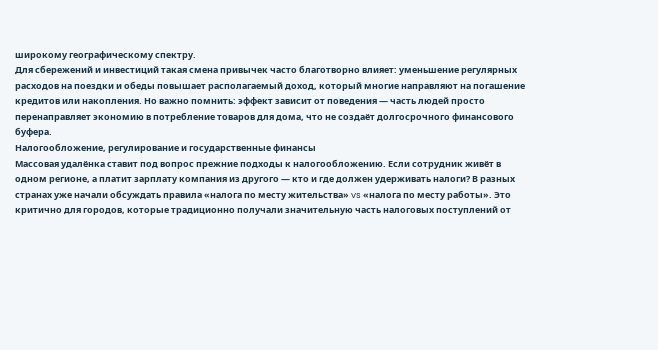широкому географическому спектру.
Для сбережений и инвестиций такая смена привычек часто благотворно влияет: уменьшение регулярных расходов на поездки и обеды повышает располагаемый доход, который многие направляют на погашение кредитов или накопления. Но важно помнить: эффект зависит от поведения — часть людей просто перенаправляет экономию в потребление товаров для дома, что не создаёт долгосрочного финансового буфера.
Налогообложение, регулирование и государственные финансы
Массовая удалёнка ставит под вопрос прежние подходы к налогообложению. Если сотрудник живёт в одном регионе, а платит зарплату компания из другого — кто и где должен удерживать налоги? В разных странах уже начали обсуждать правила «налога по месту жительства» vs «налога по месту работы». Это критично для городов, которые традиционно получали значительную часть налоговых поступлений от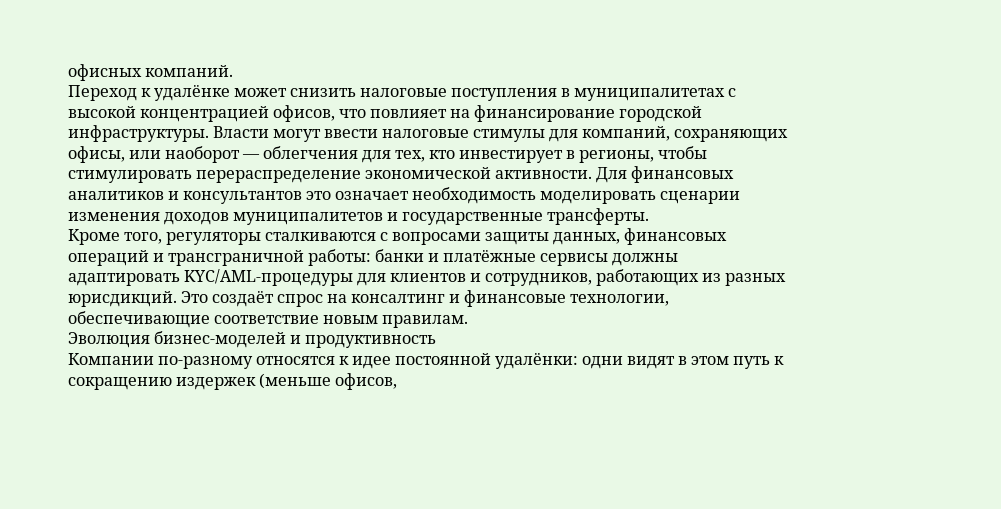офисных компаний.
Переход к удалёнке может снизить налоговые поступления в муниципалитетах с высокой концентрацией офисов, что повлияет на финансирование городской инфраструктуры. Власти могут ввести налоговые стимулы для компаний, сохраняющих офисы, или наоборот — облегчения для тех, кто инвестирует в регионы, чтобы стимулировать перераспределение экономической активности. Для финансовых аналитиков и консультантов это означает необходимость моделировать сценарии изменения доходов муниципалитетов и государственные трансферты.
Кроме того, регуляторы сталкиваются с вопросами защиты данных, финансовых операций и трансграничной работы: банки и платёжные сервисы должны адаптировать KYC/AML-процедуры для клиентов и сотрудников, работающих из разных юрисдикций. Это создаёт спрос на консалтинг и финансовые технологии, обеспечивающие соответствие новым правилам.
Эволюция бизнес-моделей и продуктивность
Компании по-разному относятся к идее постоянной удалёнки: одни видят в этом путь к сокращению издержек (меньше офисов,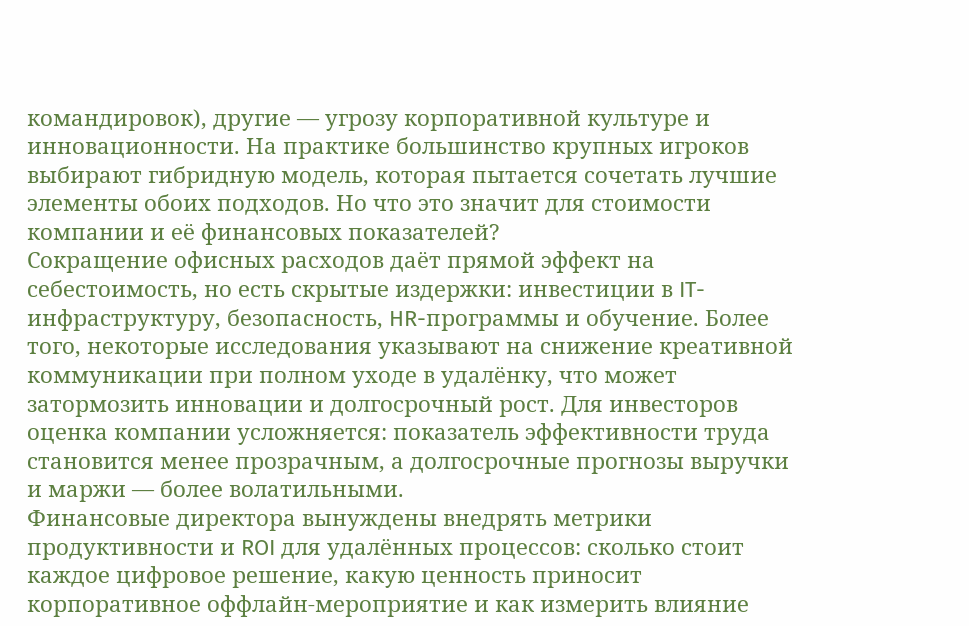командировок), другие — угрозу корпоративной культуре и инновационности. На практике большинство крупных игроков выбирают гибридную модель, которая пытается сочетать лучшие элементы обоих подходов. Но что это значит для стоимости компании и её финансовых показателей?
Сокращение офисных расходов даёт прямой эффект на себестоимость, но есть скрытые издержки: инвестиции в IT-инфраструктуру, безопасность, HR-программы и обучение. Более того, некоторые исследования указывают на снижение креативной коммуникации при полном уходе в удалёнку, что может затормозить инновации и долгосрочный рост. Для инвесторов оценка компании усложняется: показатель эффективности труда становится менее прозрачным, а долгосрочные прогнозы выручки и маржи — более волатильными.
Финансовые директора вынуждены внедрять метрики продуктивности и ROI для удалённых процессов: сколько стоит каждое цифровое решение, какую ценность приносит корпоративное оффлайн-мероприятие и как измерить влияние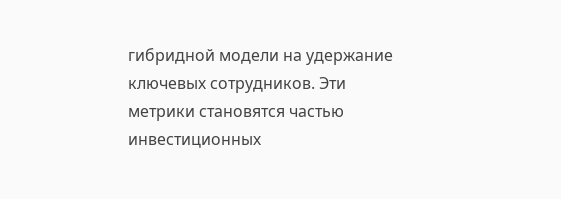гибридной модели на удержание ключевых сотрудников. Эти метрики становятся частью инвестиционных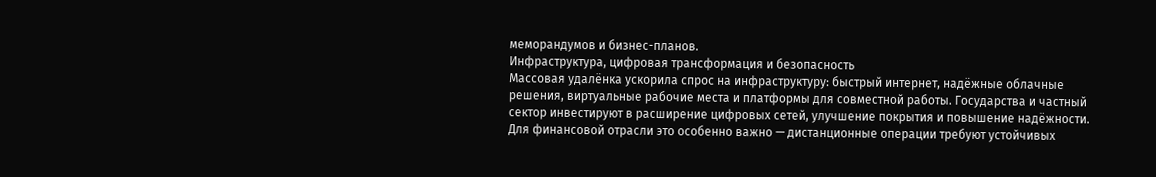меморандумов и бизнес-планов.
Инфраструктура, цифровая трансформация и безопасность
Массовая удалёнка ускорила спрос на инфраструктуру: быстрый интернет, надёжные облачные решения, виртуальные рабочие места и платформы для совместной работы. Государства и частный сектор инвестируют в расширение цифровых сетей, улучшение покрытия и повышение надёжности. Для финансовой отрасли это особенно важно — дистанционные операции требуют устойчивых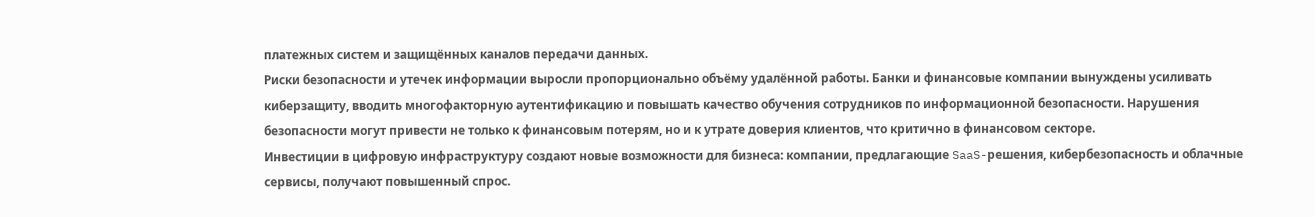платежных систем и защищённых каналов передачи данных.
Риски безопасности и утечек информации выросли пропорционально объёму удалённой работы. Банки и финансовые компании вынуждены усиливать киберзащиту, вводить многофакторную аутентификацию и повышать качество обучения сотрудников по информационной безопасности. Нарушения безопасности могут привести не только к финансовым потерям, но и к утрате доверия клиентов, что критично в финансовом секторе.
Инвестиции в цифровую инфраструктуру создают новые возможности для бизнеса: компании, предлагающие SaaS-решения, кибербезопасность и облачные сервисы, получают повышенный спрос.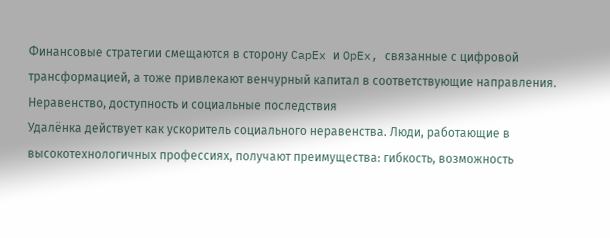Финансовые стратегии смещаются в сторону CapEx и OpEx, связанные с цифровой трансформацией, а тоже привлекают венчурный капитал в соответствующие направления.
Неравенство, доступность и социальные последствия
Удалёнка действует как ускоритель социального неравенства. Люди, работающие в высокотехнологичных профессиях, получают преимущества: гибкость, возможность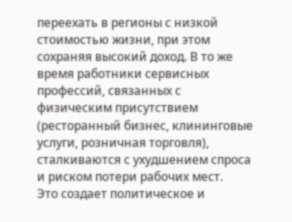переехать в регионы с низкой стоимостью жизни, при этом сохраняя высокий доход. В то же время работники сервисных профессий, связанных с физическим присутствием (ресторанный бизнес, клининговые услуги, розничная торговля), сталкиваются с ухудшением спроса и риском потери рабочих мест.
Это создает политическое и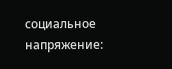социальное напряжение: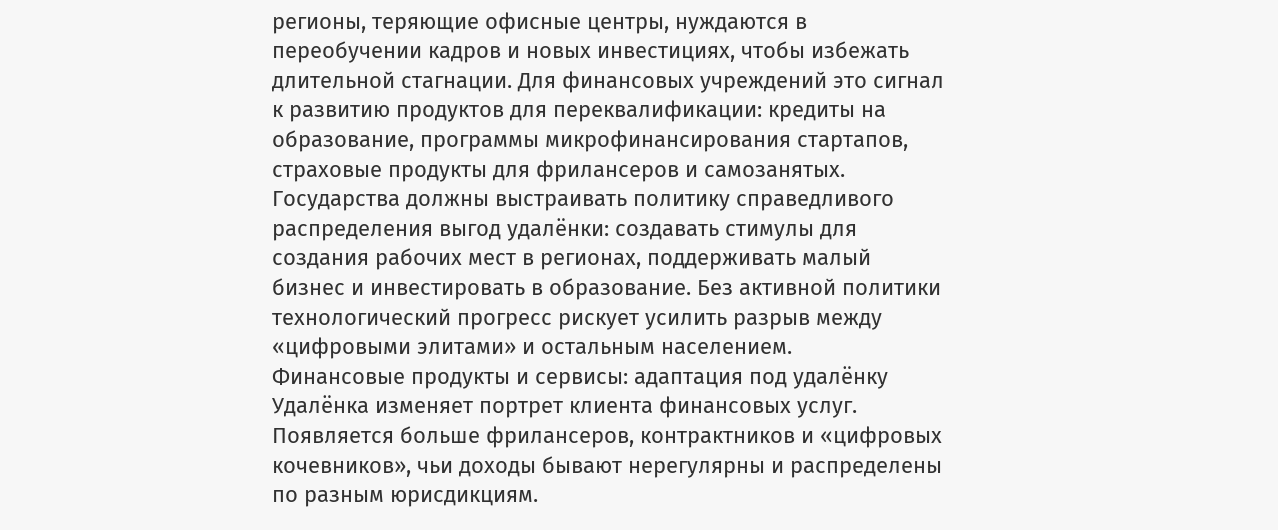регионы, теряющие офисные центры, нуждаются в переобучении кадров и новых инвестициях, чтобы избежать длительной стагнации. Для финансовых учреждений это сигнал к развитию продуктов для переквалификации: кредиты на образование, программы микрофинансирования стартапов, страховые продукты для фрилансеров и самозанятых.
Государства должны выстраивать политику справедливого распределения выгод удалёнки: создавать стимулы для создания рабочих мест в регионах, поддерживать малый бизнес и инвестировать в образование. Без активной политики технологический прогресс рискует усилить разрыв между «цифровыми элитами» и остальным населением.
Финансовые продукты и сервисы: адаптация под удалёнку
Удалёнка изменяет портрет клиента финансовых услуг. Появляется больше фрилансеров, контрактников и «цифровых кочевников», чьи доходы бывают нерегулярны и распределены по разным юрисдикциям.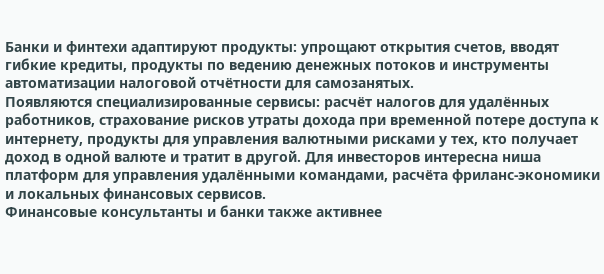Банки и финтехи адаптируют продукты: упрощают открытия счетов, вводят гибкие кредиты, продукты по ведению денежных потоков и инструменты автоматизации налоговой отчётности для самозанятых.
Появляются специализированные сервисы: расчёт налогов для удалённых работников, страхование рисков утраты дохода при временной потере доступа к интернету, продукты для управления валютными рисками у тех, кто получает доход в одной валюте и тратит в другой. Для инвесторов интересна ниша платформ для управления удалёнными командами, расчёта фриланс-экономики и локальных финансовых сервисов.
Финансовые консультанты и банки также активнее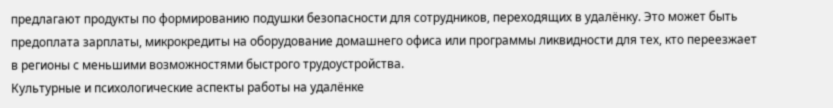предлагают продукты по формированию подушки безопасности для сотрудников, переходящих в удалёнку. Это может быть предоплата зарплаты, микрокредиты на оборудование домашнего офиса или программы ликвидности для тех, кто переезжает в регионы с меньшими возможностями быстрого трудоустройства.
Культурные и психологические аспекты работы на удалёнке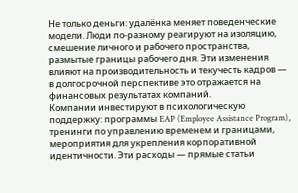Не только деньги: удалёнка меняет поведенческие модели. Люди по-разному реагируют на изоляцию, смешение личного и рабочего пространства, размытые границы рабочего дня. Эти изменения влияют на производительность и текучесть кадров — в долгосрочной перспективе это отражается на финансовых результатах компаний.
Компании инвестируют в психологическую поддержку: программы EAP (Employee Assistance Program), тренинги по управлению временем и границами, мероприятия для укрепления корпоративной идентичности. Эти расходы — прямые статьи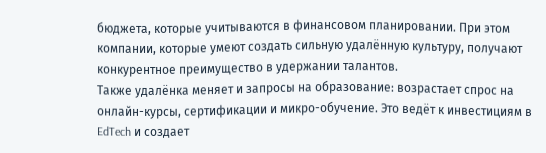бюджета, которые учитываются в финансовом планировании. При этом компании, которые умеют создать сильную удалённую культуру, получают конкурентное преимущество в удержании талантов.
Также удалёнка меняет и запросы на образование: возрастает спрос на онлайн-курсы, сертификации и микро-обучение. Это ведёт к инвестициям в EdTech и создает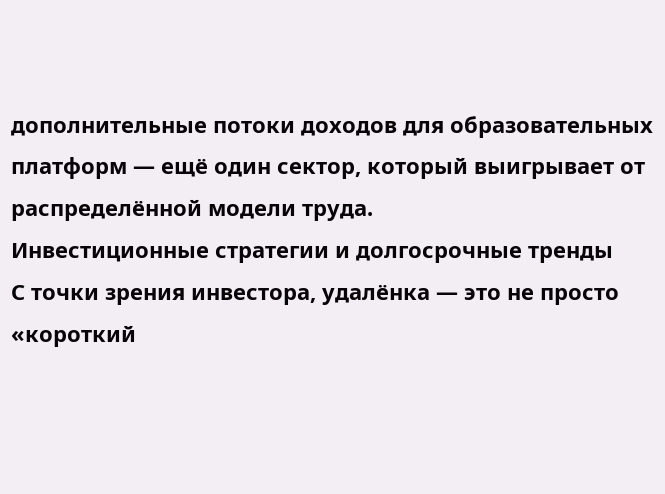дополнительные потоки доходов для образовательных платформ — ещё один сектор, который выигрывает от распределённой модели труда.
Инвестиционные стратегии и долгосрочные тренды
С точки зрения инвестора, удалёнка — это не просто «короткий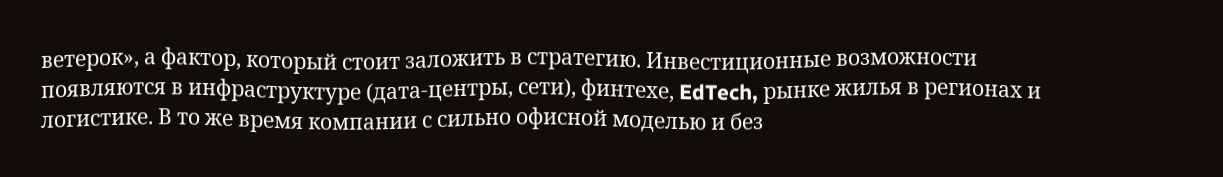ветерок», а фактор, который стоит заложить в стратегию. Инвестиционные возможности появляются в инфраструктуре (дата-центры, сети), финтехе, EdTech, рынке жилья в регионах и логистике. В то же время компании с сильно офисной моделью и без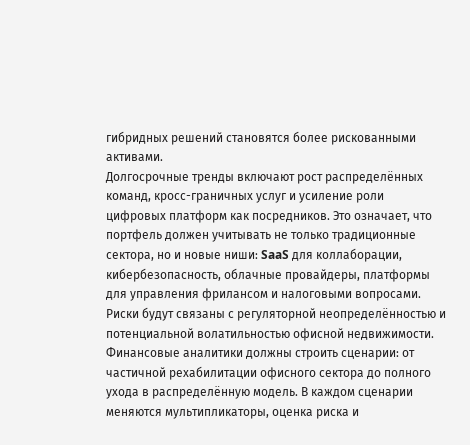гибридных решений становятся более рискованными активами.
Долгосрочные тренды включают рост распределённых команд, кросс-граничных услуг и усиление роли цифровых платформ как посредников. Это означает, что портфель должен учитывать не только традиционные сектора, но и новые ниши: SaaS для коллаборации, кибербезопасность, облачные провайдеры, платформы для управления фрилансом и налоговыми вопросами. Риски будут связаны с регуляторной неопределённостью и потенциальной волатильностью офисной недвижимости.
Финансовые аналитики должны строить сценарии: от частичной рехабилитации офисного сектора до полного ухода в распределённую модель. В каждом сценарии меняются мультипликаторы, оценка риска и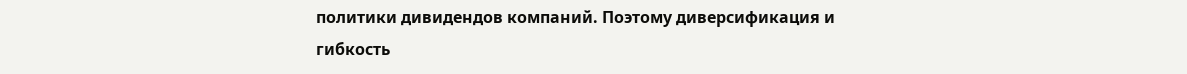политики дивидендов компаний. Поэтому диверсификация и гибкость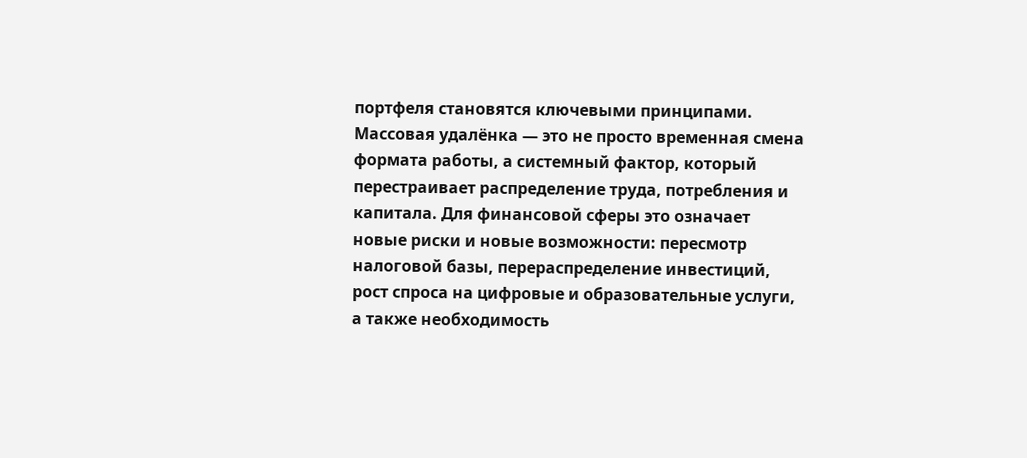портфеля становятся ключевыми принципами.
Массовая удалёнка — это не просто временная смена формата работы, а системный фактор, который перестраивает распределение труда, потребления и капитала. Для финансовой сферы это означает новые риски и новые возможности: пересмотр налоговой базы, перераспределение инвестиций, рост спроса на цифровые и образовательные услуги, а также необходимость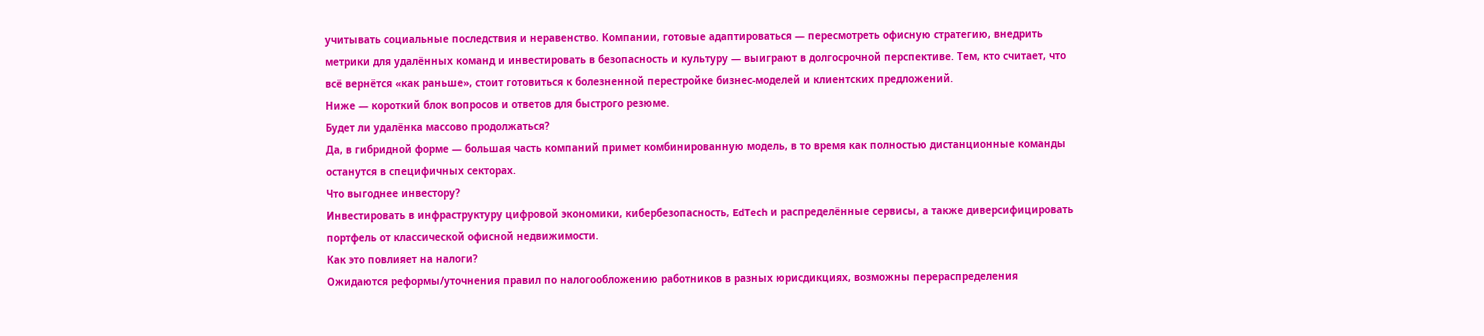учитывать социальные последствия и неравенство. Компании, готовые адаптироваться — пересмотреть офисную стратегию, внедрить метрики для удалённых команд и инвестировать в безопасность и культуру — выиграют в долгосрочной перспективе. Тем, кто считает, что всё вернётся «как раньше», стоит готовиться к болезненной перестройке бизнес-моделей и клиентских предложений.
Ниже — короткий блок вопросов и ответов для быстрого резюме.
Будет ли удалёнка массово продолжаться?
Да, в гибридной форме — большая часть компаний примет комбинированную модель, в то время как полностью дистанционные команды останутся в специфичных секторах.
Что выгоднее инвестору?
Инвестировать в инфраструктуру цифровой экономики, кибербезопасность, EdTech и распределённые сервисы, а также диверсифицировать портфель от классической офисной недвижимости.
Как это повлияет на налоги?
Ожидаются реформы/уточнения правил по налогообложению работников в разных юрисдикциях, возможны перераспределения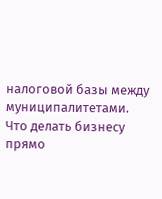налоговой базы между муниципалитетами.
Что делать бизнесу прямо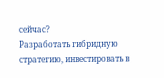сейчас?
Разработать гибридную стратегию, инвестировать в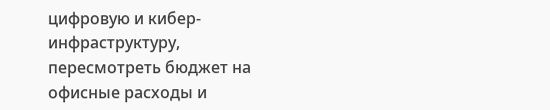цифровую и кибер-инфраструктуру, пересмотреть бюджет на офисные расходы и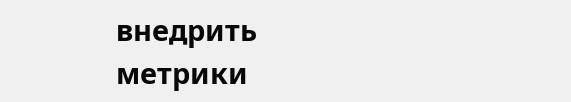внедрить метрики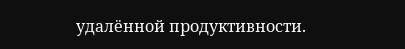удалённой продуктивности.